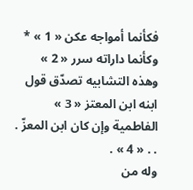فكأنما أمواجه عكن « 1 » * وكأنما داراته سرر « 2 »
وهذه التشابيه تصدّق قول ابنه ابن المعتز « 3 » الفاطمية وإن كان ابن المعزّ . . . « 4 » .
وله من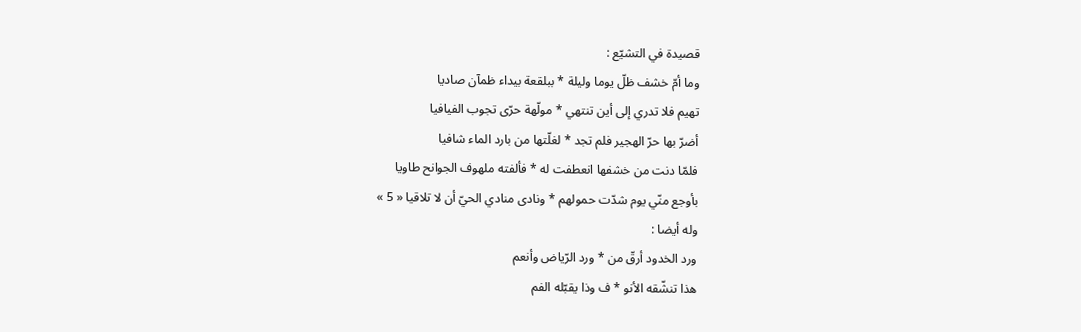قصيدة في التشيّع :
وما أمّ خشف ظلّ يوما وليلة * ببلقعة بيداء ظمآن صاديا
تهيم فلا تدري إلى أين تنتهي * مولّهة حرّى تجوب الفيافيا
أضرّ بها حرّ الهجير فلم تجد * لغلّتها من بارد الماء شافيا
فلمّا دنت من خشفها انعطفت له * فألفته ملهوف الجوانح طاويا
بأوجع منّي يوم شدّت حمولهم * ونادى منادي الحيّ أن لا تلاقيا « 5 »
وله أيضا :
ورد الخدود أرقّ من * ورد الرّياض وأنعم
هذا تنشّقه الأنو * ف وذا يقبّله الفم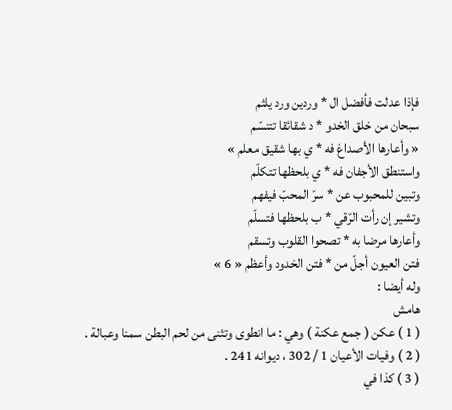فإذا عدلت فأفضل ال * وردين ورد يلثم
سبحان من خلق الخدو * د شقائقا تتنسّم
« وأعارها الأصداغ فه * ي بها شقيق معلم »
واستنطق الأجفان فه * ي بلحظها تتكلّم
وتبين للمحبوب عن * سرّ المحبّ فيفهم
وتشير إن رأت الرّقي * ب بلحظها فتسلّم
وأعارها مرضا به * تصحوا القلوب وتسقم
فتن العيون أجلّ من * فتن الخدود وأعظم « 6 »
وله أيضا :
هامش
( 1 ) عكن ( جمع عكنة ) وهي : ما انطوى وتثنى من لحم البطن سمنا وعبالة .
( 2 ) وفيات الأعيان 1 / 302 ، ديوانه 241 .
( 3 ) كذا في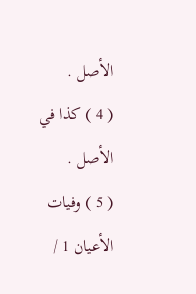الأصل .
( 4 ) كذا في الأصل .
( 5 ) وفيات الأعيان 1 /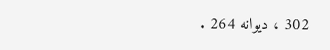302 ، ديوانه 264 .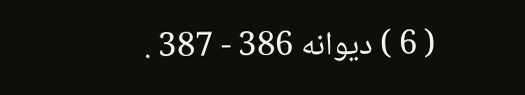( 6 ) ديوانه 386 - 387 .